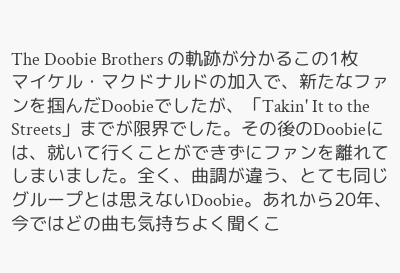The Doobie Brothers の軌跡が分かるこの1枚
マイケル・マクドナルドの加入で、新たなファンを掴んだDoobieでしたが、「Takin' It to the Streets」までが限界でした。その後のDoobieには、就いて行くことができずにファンを離れてしまいました。全く、曲調が違う、とても同じグループとは思えないDoobie。あれから20年、今ではどの曲も気持ちよく聞くこ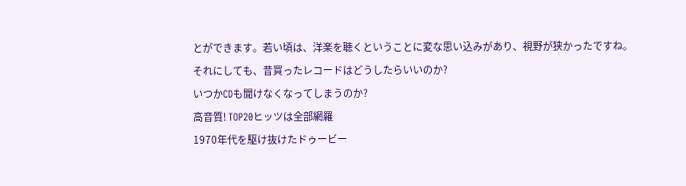とができます。若い頃は、洋楽を聴くということに変な思い込みがあり、視野が狭かったですね。
それにしても、昔買ったレコードはどうしたらいいのか?
いつかCDも聞けなくなってしまうのか?
高音質! TOP20ヒッツは全部網羅
1970年代を駆け抜けたドゥービー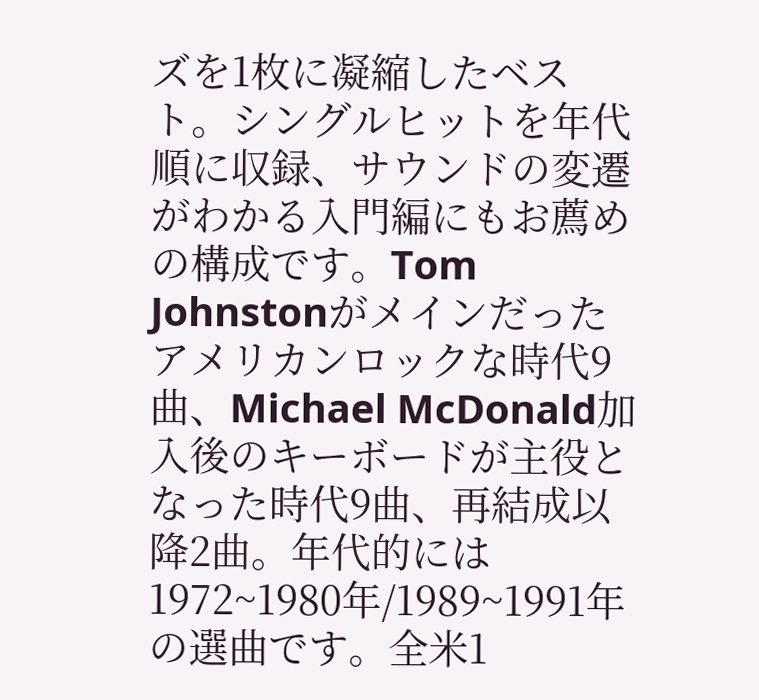ズを1枚に凝縮したベスト。シングルヒットを年代順に収録、サウンドの変遷がわかる入門編にもお薦めの構成です。Tom Johnstonがメインだったアメリカンロックな時代9曲、Michael McDonald加入後のキーボードが主役となった時代9曲、再結成以降2曲。年代的には1972~1980年/1989~1991年の選曲です。全米1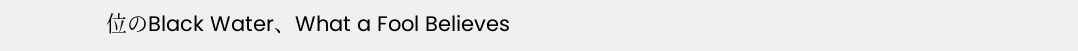位のBlack Water、What a Fool Believes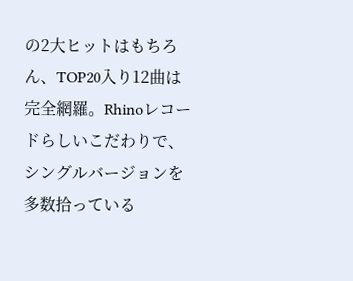の2大ヒットはもちろん、TOP20入り12曲は完全網羅。Rhinoレコードらしいこだわりで、シングルバージョンを多数拾っている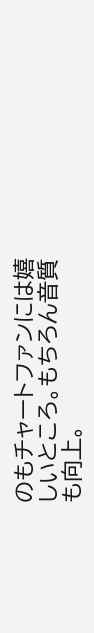のもチャートファンには嬉しいところ。もちろん音質も向上。